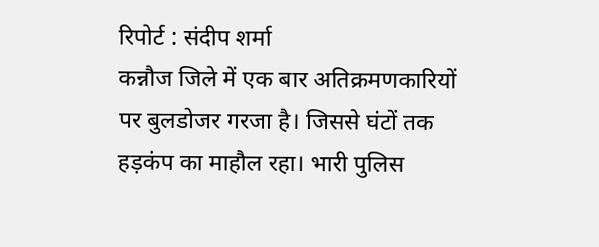रिपोर्ट : संदीप शर्मा
कन्नौज जिले में एक बार अतिक्रमणकारियों पर बुलडोजर गरजा है। जिससे घंटों तक हड़कंप का माहौल रहा। भारी पुलिस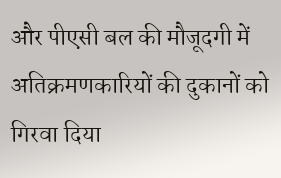और पीएसी बल की मौजूदगी में अतिक्रमणकारियों की दुकानों को गिरवा दिया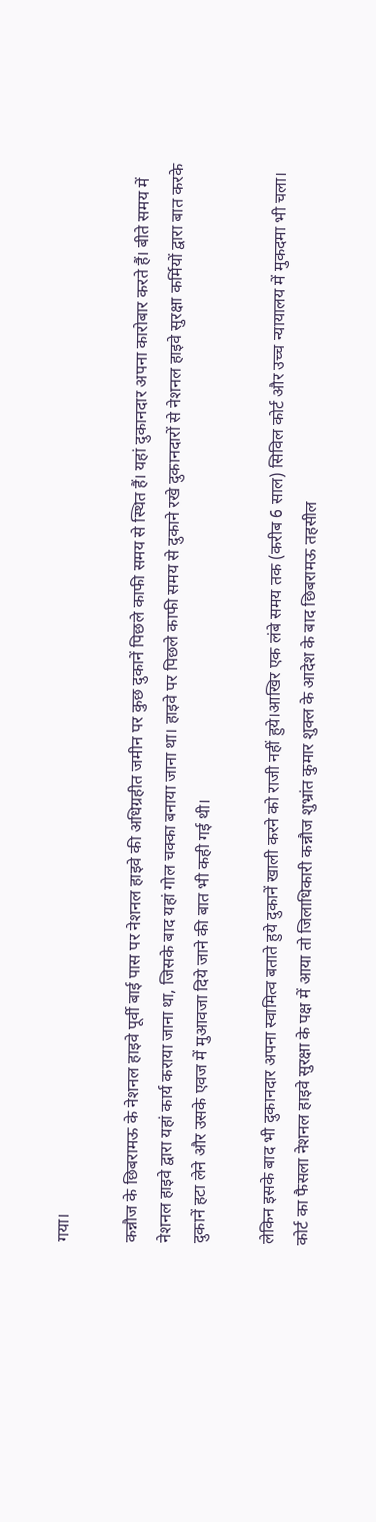गया।

कन्नौज के छिबरामऊ के नेशनल हाइवे पूर्वी बाई पास पर नेशनल हाइवे की अधिग्रहीत जमीन पर कुछ दुकानें पिछले काफी समय से स्थित हैं। यहां दुकानदार अपना कारोबार करते हैं। बीते समय में नेशनल हाइवे द्वारा यहां कार्य कराया जाना था, जिसके बाद यहां गोल चक्का बनाया जाना था। हाइवे पर पिछले काफी समय से दुकाने रखे दुकानदारों से नेशनल हाइवे सुरक्षा कर्मियों द्वारा बात करके दुकानें हटा लेने और उसके एवज में मुआवजा दिये जाने की बात भी कही गई थी।

लेकिन इसके बाद भी दुकानदार अपना स्वामित्व बताते हुये दुकानें खाली करने को राजी नहीं हुये।आखिर एक लंबे समय तक (करीब 6 साल) सिविल कोर्ट और उच्च न्यायालय में मुकदमा भी चला। कोर्ट का फैसला नेशनल हाइवे सुरक्षा के पक्ष में आया तो जिलाधिकारी कन्नौज शुभ्रांत कुमार शुक्ल के आदेश के बाद छिबरामऊ तहसील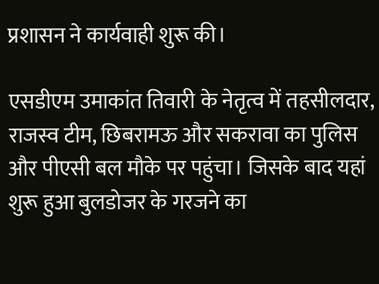प्रशासन ने कार्यवाही शुरू की।

एसडीएम उमाकांत तिवारी के नेतृत्व में तहसीलदार, राजस्व टीम, छिबरामऊ और सकरावा का पुलिस और पीएसी बल मौके पर पहुंचा। जिसके बाद यहां शुरू हुआ बुलडोजर के गरजने का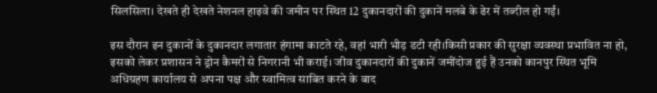सिलसिला। देखते ही देखते नेशनल हाइवे की जमीन पर स्थित 12 दुकानदारों की दुकानें मलबे के ढेर में तब्दील हो गईं।

इस दौरान इन दुकानों के दुकानदार लगातार हंगामा काटते रहे, वहां भारी भीड़ डटी रही।किसी प्रकार की सुरक्षा व्यवस्था प्रभावित ना हो, इसको लेकर प्रशासन ने ड्रोन कैमरों से निगरानी भी कराई। जीव दुकानदारों की दुकानें जमींदोज हुई हैं उनको कानपुर स्थित भूमि अधिग्रहण कार्यालय से अपना पक्ष और स्वामित्व साबित करने के बाद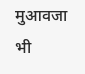मुआवजा भी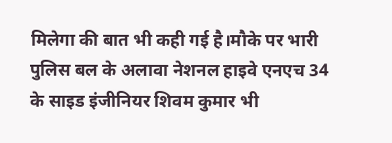मिलेगा की बात भी कही गई है।मौके पर भारी पुलिस बल के अलावा नेशनल हाइवे एनएच 34 के साइड इंजीनियर शिवम कुमार भी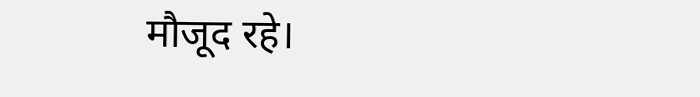मौजूद रहे।